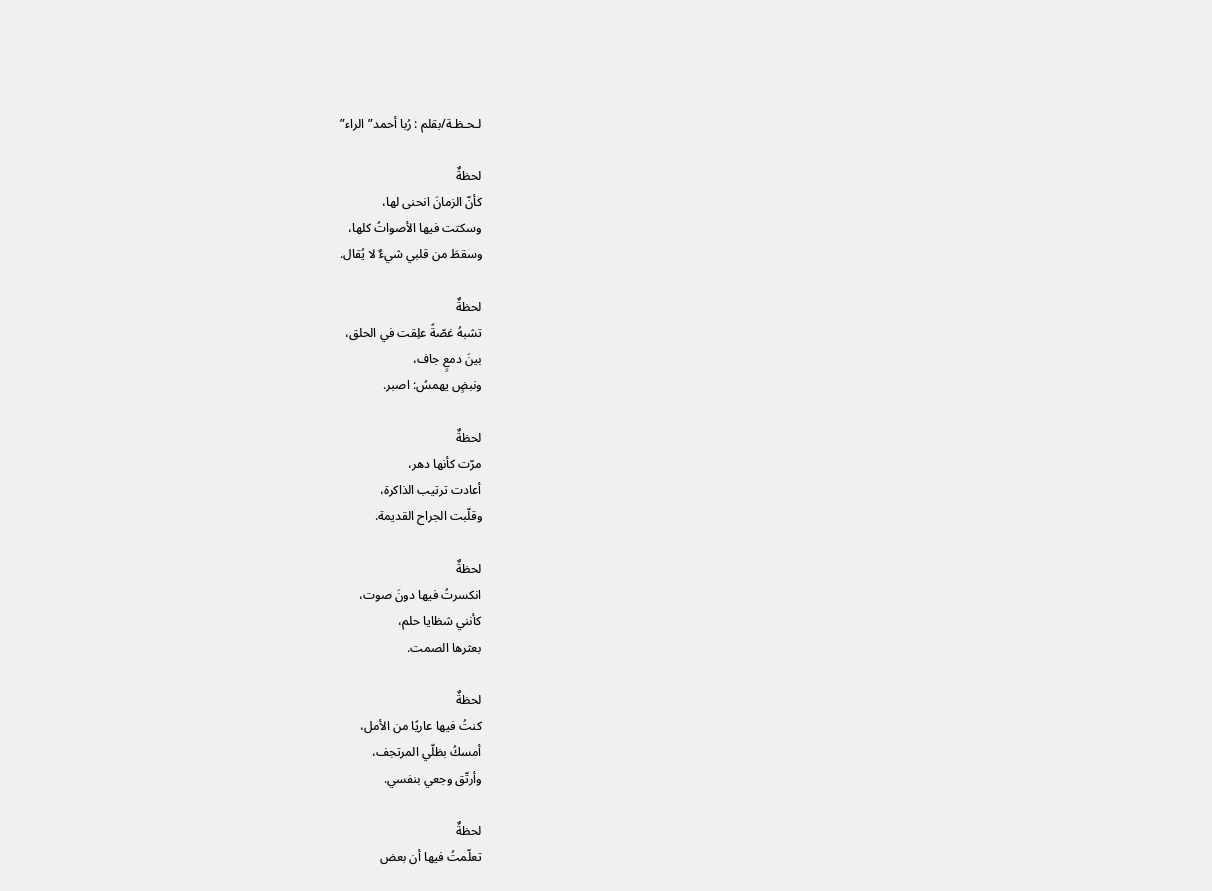لـحـظـة/بقلم : رُبا أحمد”الراء”

لحظةٌ
كأنّ الزمانَ انحنى لها،
وسكتت فيها الأصواتُ كلها،
وسقطَ من قلبي شيءٌ لا يُقال.

لحظةٌ
تشبهُ غصّةً علِقت في الحلق،
بينَ دمعٍ جاف،
ونبضٍ يهمسُ: اصبر.

لحظةٌ
مرّت كأنها دهر،
أعادت ترتيب الذاكرة،
وقلّبت الجراح القديمة.

لحظةٌ
انكسرتُ فيها دونَ صوت،
كأنني شظايا حلم،
بعثرها الصمت.

لحظةٌ
كنتُ فيها عاريًا من الأمل،
أمسكُ بظلّي المرتجف،
وأرتّق وجعي بنفسي.

لحظةٌ
تعلّمتُ فيها أن بعض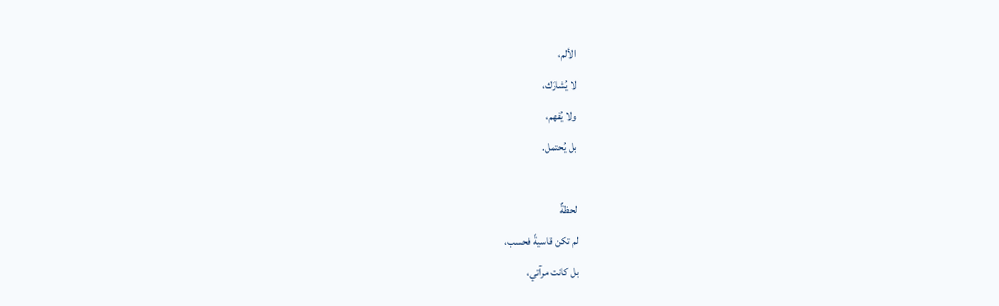الألم،
لا يُشارَك،
ولا يُفهم،
بل يُحتمل.

لحظةٌ
لم تكن قاسيةً فحسب،
بل كانت مرآتي،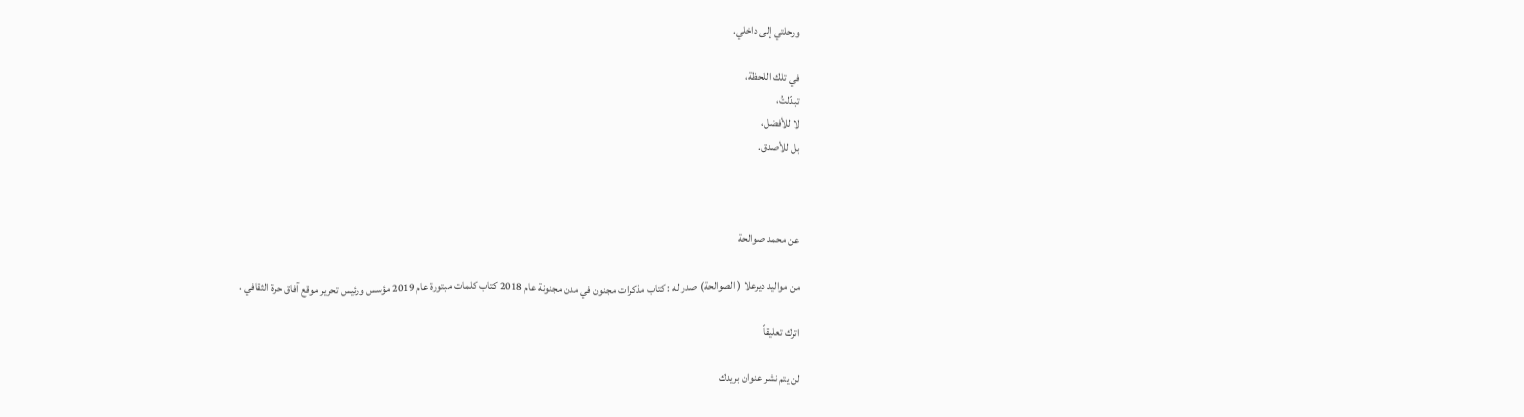ورحلتي إلى داخلي.

في تلك اللحظة،
تبدّلتُ،
لا للأفضل،
بل للأصدق.



عن محمد صوالحة

من مواليد ديرعلا ( الصوالحة) صدر له : كتاب مذكرات مجنون في مدن مجنونة عام 2018 كتاب كلمات مبتورة عام 2019 مؤسس ورئيس تحرير موقع آفاق حرة الثقافي .

اترك تعليقاً

لن يتم نشر عنوان بريدك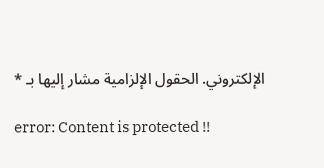الإلكتروني. الحقول الإلزامية مشار إليها بـ *

error: Content is protected !!